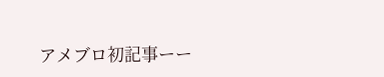アメブロ初記事ーー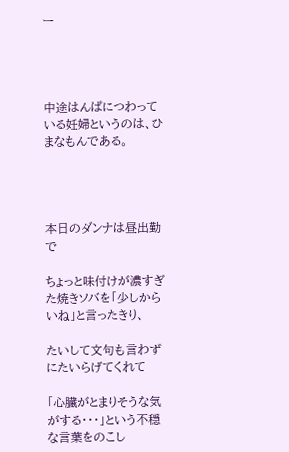ー




中途はんぱにつわっている妊婦というのは、ひまなもんである。




本日のダンナは昼出勤で

ちょっと味付けが濃すぎた焼きソバを「少しからいね」と言ったきり、

たいして文句も言わずにたいらげてくれて

「心臓がとまりそうな気がする・・・」という不穏な言葉をのこし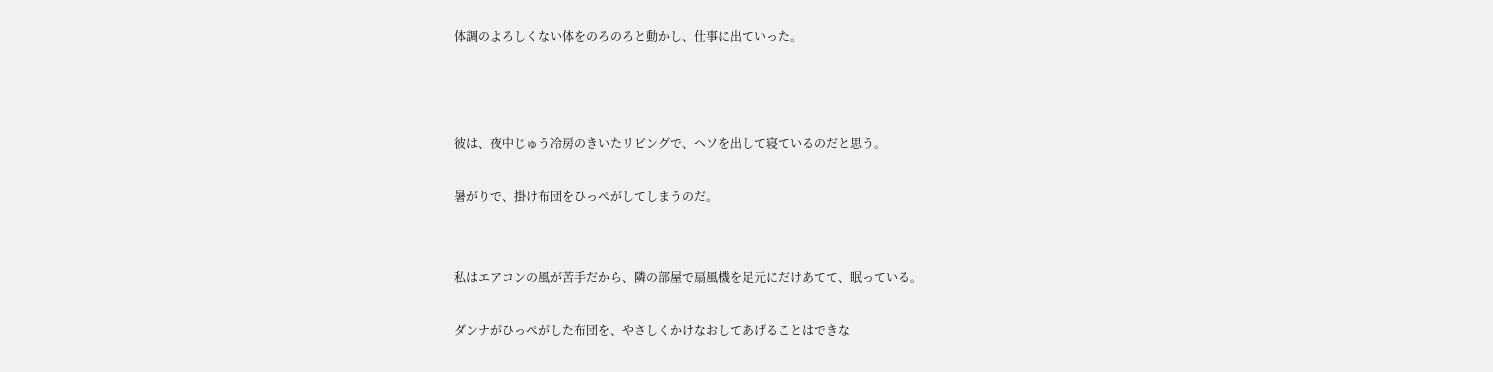体調のよろしくない体をのろのろと動かし、仕事に出ていった。



彼は、夜中じゅう冷房のきいたリビングで、ヘソを出して寝ているのだと思う。

暑がりで、掛け布団をひっぺがしてしまうのだ。


私はエアコンの風が苦手だから、隣の部屋で扇風機を足元にだけあてて、眠っている。

ダンナがひっぺがした布団を、やさしくかけなおしてあげることはできな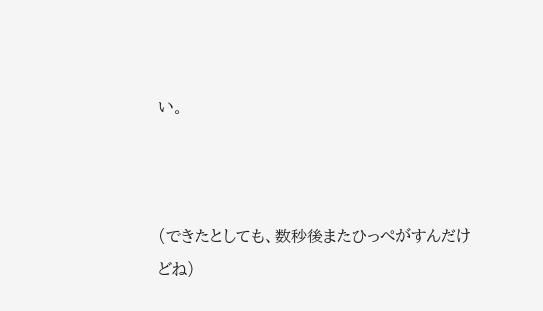い。



(できたとしても、数秒後またひっぺがすんだけどね)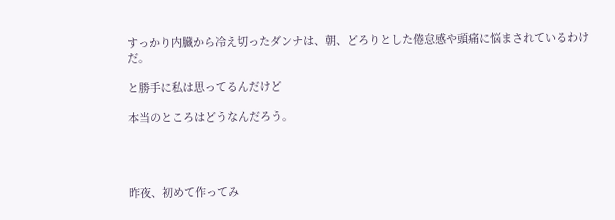すっかり内臓から冷え切ったダンナは、朝、どろりとした倦怠感や頭痛に悩まされているわけだ。

と勝手に私は思ってるんだけど

本当のところはどうなんだろう。




昨夜、初めて作ってみ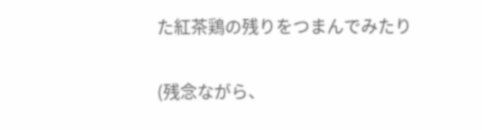た紅茶鶏の残りをつまんでみたり

(残念ながら、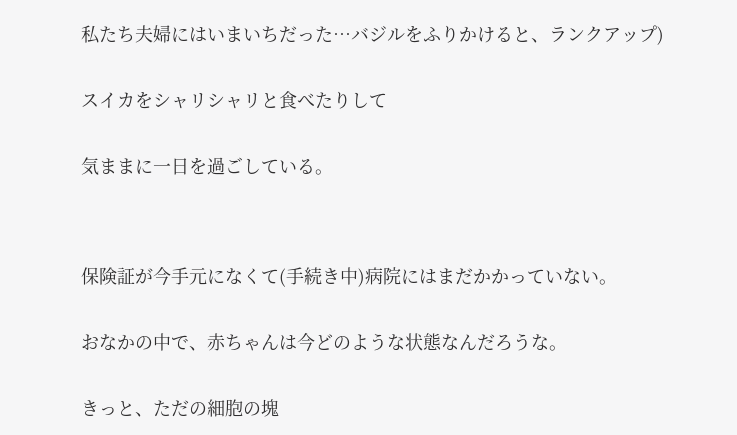私たち夫婦にはいまいちだった…バジルをふりかけると、ランクアップ)


スイカをシャリシャリと食べたりして


気ままに一日を過ごしている。




保険証が今手元になくて(手続き中)病院にはまだかかっていない。


おなかの中で、赤ちゃんは今どのような状態なんだろうな。


きっと、ただの細胞の塊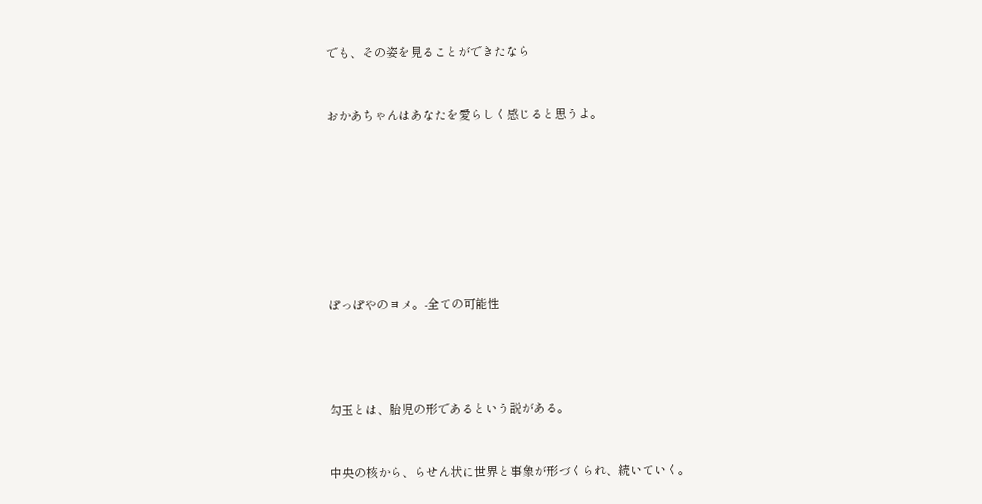でも、その姿を見ることができたなら


おかあちゃんはあなたを愛らしく感じると思うよ。








ぽっぽやのヨメ。-全ての可能性




勾玉とは、胎児の形であるという説がある。


中央の核から、らせん状に世界と事象が形づくられ、続いていく。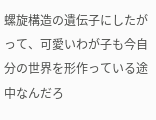螺旋構造の遺伝子にしたがって、可愛いわが子も今自分の世界を形作っている途中なんだろ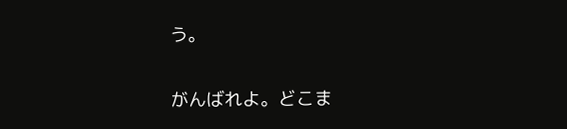う。


がんばれよ。どこま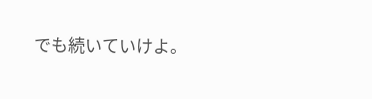でも続いていけよ。